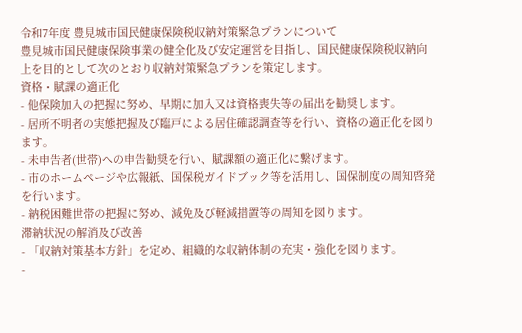令和7年度 豊見城市国民健康保険税収納対策緊急プランについて
豊見城市国民健康保険事業の健全化及び安定運営を目指し、国民健康保険税収納向上を目的として次のとおり収納対策緊急プランを策定します。
資格・賦課の適正化
- 他保険加入の把握に努め、早期に加入又は資格喪失等の届出を勧奨します。
- 居所不明者の実態把握及び臨戸による居住確認調査等を行い、資格の適正化を図ります。
- 未申告者(世帯)への申告勧奨を行い、賦課額の適正化に繋げます。
- 市のホームページや広報紙、国保税ガイドブック等を活用し、国保制度の周知啓発を行います。
- 納税困難世帯の把握に努め、減免及び軽減措置等の周知を図ります。
滞納状況の解消及び改善
- 「収納対策基本方針」を定め、組織的な収納体制の充実・強化を図ります。
-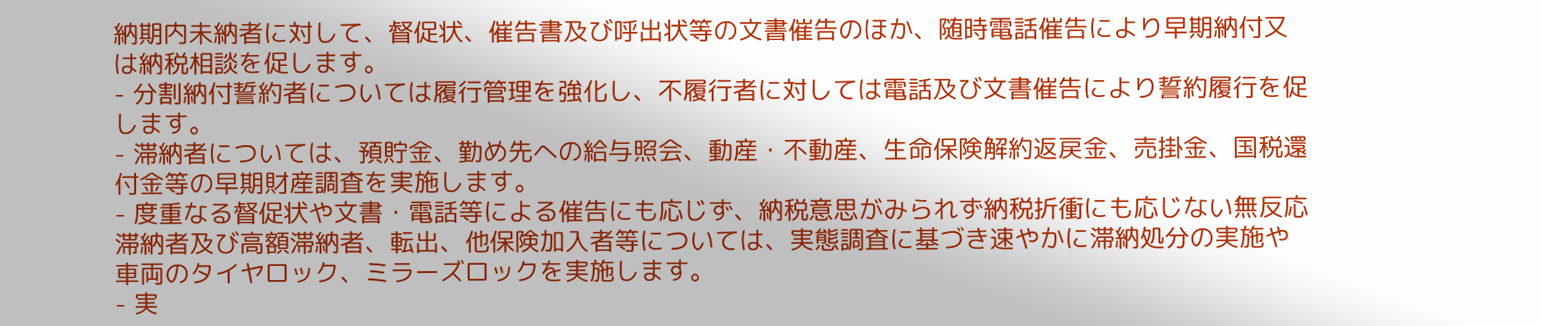納期内未納者に対して、督促状、催告書及び呼出状等の文書催告のほか、随時電話催告により早期納付又は納税相談を促します。
- 分割納付誓約者については履行管理を強化し、不履行者に対しては電話及び文書催告により誓約履行を促します。
- 滞納者については、預貯金、勤め先への給与照会、動産・不動産、生命保険解約返戻金、売掛金、国税還付金等の早期財産調査を実施します。
- 度重なる督促状や文書・電話等による催告にも応じず、納税意思がみられず納税折衝にも応じない無反応滞納者及び高額滞納者、転出、他保険加入者等については、実態調査に基づき速やかに滞納処分の実施や車両のタイヤロック、ミラーズロックを実施します。
- 実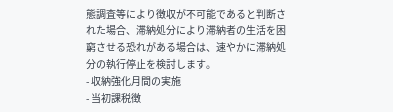態調査等により徴収が不可能であると判断された場合、滞納処分により滞納者の生活を困窮させる恐れがある場合は、速やかに滞納処分の執行停止を検討します。
- 収納強化月間の実施
- 当初課税徴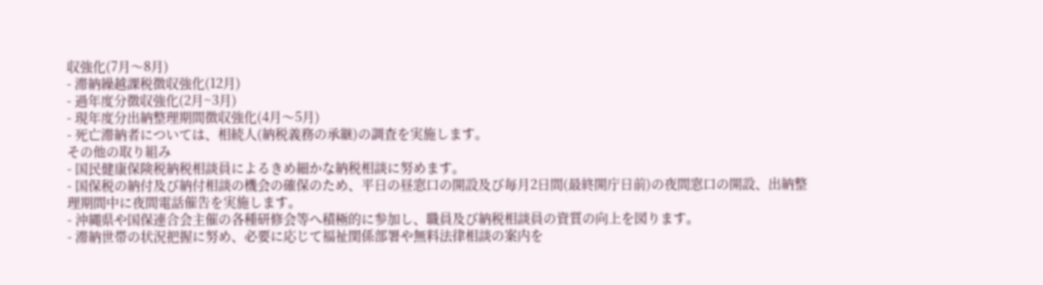収強化(7月〜8月)
- 滞納繰越課税徴収強化(12月)
- 過年度分徴収強化(2月~3月)
- 現年度分出納整理期間徴収強化(4月〜5月)
- 死亡滞納者については、相続人(納税義務の承継)の調査を実施します。
その他の取り組み
- 国民健康保険税納税相談員によるきめ細かな納税相談に努めます。
- 国保税の納付及び納付相談の機会の確保のため、平日の昼窓口の開設及び毎月2日間(最終開庁日前)の夜間窓口の開設、出納整理期間中に夜間電話催告を実施します。
- 沖縄県や国保連合会主催の各種研修会等へ積極的に参加し、職員及び納税相談員の資質の向上を図ります。
- 滞納世帯の状況把握に努め、必要に応じて福祉関係部署や無料法律相談の案内を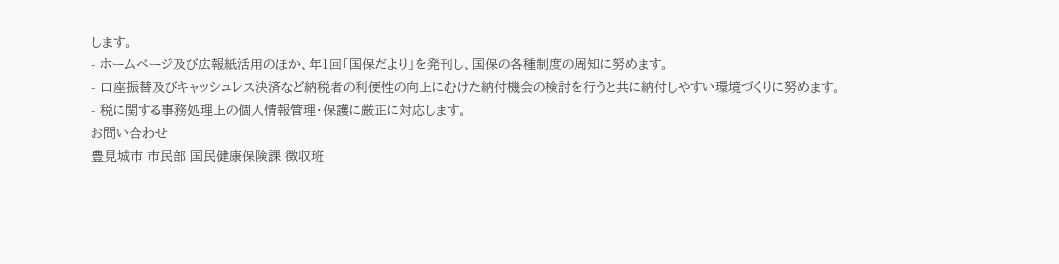します。
- ホームページ及び広報紙活用のほか、年1回「国保だより」を発刊し、国保の各種制度の周知に努めます。
- 口座振替及びキャッシュレス決済など納税者の利便性の向上にむけた納付機会の検討を行うと共に納付しやすい環境づくりに努めます。
- 税に関する事務処理上の個人情報管理・保護に厳正に対応します。
お問い合わせ
豊見城市 市民部 国民健康保険課 徴収班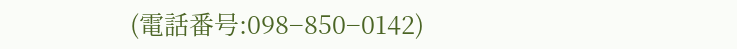(電話番号:098−850−0142)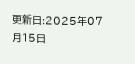更新日:2025年07月15日